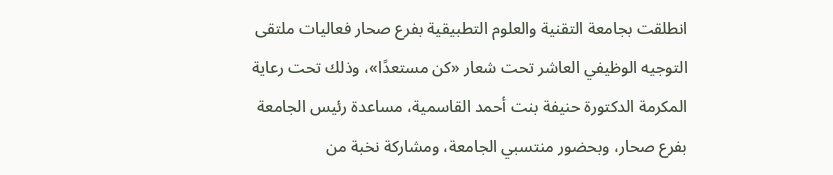انطلقت بجامعة التقنية والعلوم التطبيقية بفرع صحار فعاليات ملتقى التوجيه الوظيفي العاشر تحت شعار «كن مستعدًا»، وذلك تحت رعاية المكرمة الدكتورة حنيفة بنت أحمد القاسمية، مساعدة رئيس الجامعة بفرع صحار، وبحضور منتسبي الجامعة، ومشاركة نخبة من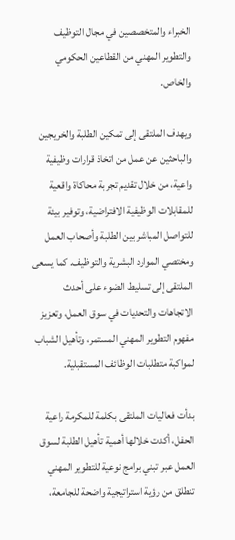الخبراء والمتخصصين في مجال التوظيف والتطوير المهني من القطاعين الحكومي والخاص.

ويهدف الملتقى إلى تمكين الطلبة والخريجين والباحثين عن عمل من اتخاذ قرارات وظيفية واعية، من خلال تقديم تجربة محاكاة واقعية للمقابلات الوظيفية الافتراضية، وتوفير بيئة للتواصل المباشر بين الطلبة وأصحاب العمل ومختصي الموارد البشرية والتوظيف. كما يسعى الملتقى إلى تسليط الضوء على أحدث الاتجاهات والتحديات في سوق العمل، وتعزيز مفهوم التطوير المهني المستمر، وتأهيل الشباب لمواكبة متطلبات الوظائف المستقبلية.

بدأت فعاليات الملتقى بكلمة للمكرمة راعية الحفل، أكدت خلالها أهمية تأهيل الطلبة لسوق العمل عبر تبني برامج نوعية للتطوير المهني تنطلق من رؤية استراتيجية واضحة للجامعة،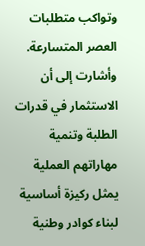وتواكب متطلبات العصر المتسارعة. وأشارت إلى أن الاستثمار في قدرات الطلبة وتنمية مهاراتهم العملية يمثل ركيزة أساسية لبناء كوادر وطنية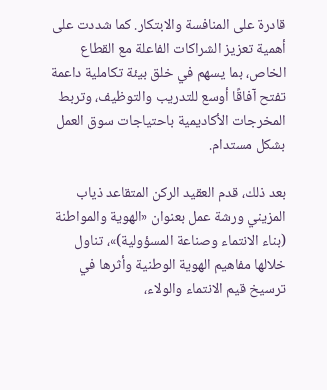قادرة على المنافسة والابتكار. كما شددت على أهمية تعزيز الشراكات الفاعلة مع القطاع الخاص، بما يسهم في خلق بيئة تكاملية داعمة تفتح آفاقًا أوسع للتدريب والتوظيف، وتربط المخرجات الأكاديمية باحتياجات سوق العمل بشكل مستدام.

بعد ذلك، قدم العقيد الركن المتقاعد ذياب المزيني ورشة عمل بعنوان «الهوية والمواطنة (بناء الانتماء وصناعة المسؤولية)»، تناول خلالها مفاهيم الهوية الوطنية وأثرها في ترسيخ قيم الانتماء والولاء،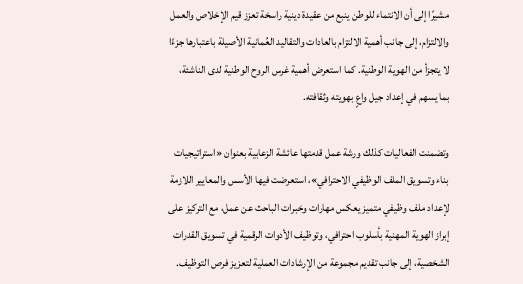مشيرًا إلى أن الانتماء للوطن ينبع من عقيدة دينية راسخة تعزز قيم الإخلاص والعمل والالتزام، إلى جانب أهمية الالتزام بالعادات والتقاليد العُمانية الأصيلة باعتبارها جزءًا لا يتجزأ من الهوية الوطنية. كما استعرض أهمية غرس الروح الوطنية لدى الناشئة، بما يسهم في إعداد جيل واعٍ بهويته وثقافته.

وتضمنت الفعاليات كذلك ورشة عمل قدمتها عائشة الزعابية بعنوان «استراتيجيات بناء وتسويق الملف الوظيفي الاحترافي»، استعرضت فيها الأسس والمعايير اللازمة لإعداد ملف وظيفي متميز يعكس مهارات وخبرات الباحث عن عمل، مع التركيز على إبراز الهوية المهنية بأسلوب احترافي، وتوظيف الأدوات الرقمية في تسويق القدرات الشخصية، إلى جانب تقديم مجموعة من الإرشادات العملية لتعزيز فرص التوظيف.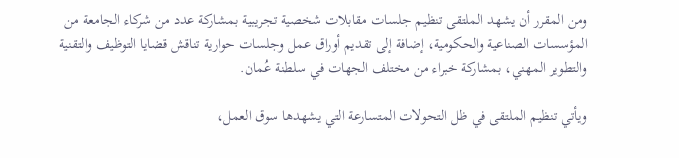ومن المقرر أن يشهد الملتقى تنظيم جلسات مقابلات شخصية تجريبية بمشاركة عدد من شركاء الجامعة من المؤسسات الصناعية والحكومية، إضافة إلى تقديم أوراق عمل وجلسات حوارية تناقش قضايا التوظيف والتقنية والتطوير المهني، بمشاركة خبراء من مختلف الجهات في سلطنة عُمان.

ويأتي تنظيم الملتقى في ظل التحولات المتسارعة التي يشهدها سوق العمل،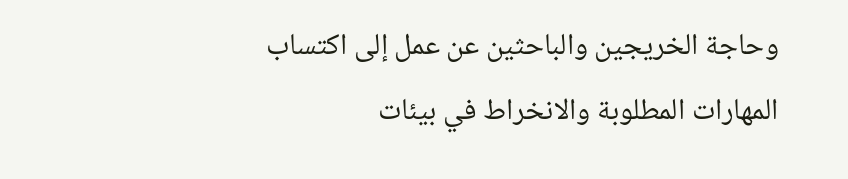وحاجة الخريجين والباحثين عن عمل إلى اكتساب المهارات المطلوبة والانخراط في بيئات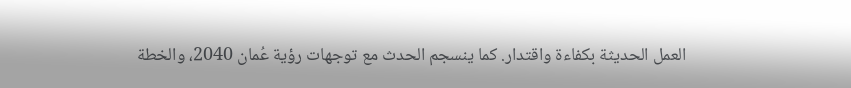العمل الحديثة بكفاءة واقتدار. كما ينسجم الحدث مع توجهات رؤية عُمان 2040، والخطة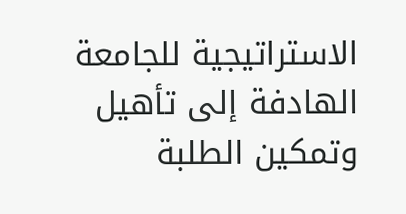الاستراتيجية للجامعة الهادفة إلى تأهيل وتمكين الطلبة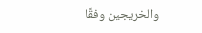والخريجين وفقًا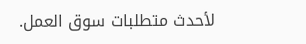لأحدث متطلبات سوق العمل.